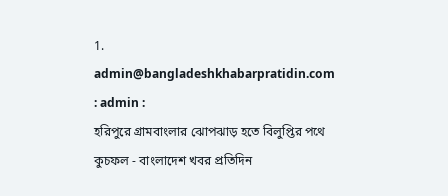1. admin@bangladeshkhabarpratidin.com : admin :
হরিপুরে গ্রামবাংলার ঝোপঝাড় হতে বিলুপ্তির পথে কুচফল - বাংলাদেশ খবর প্রতিদিন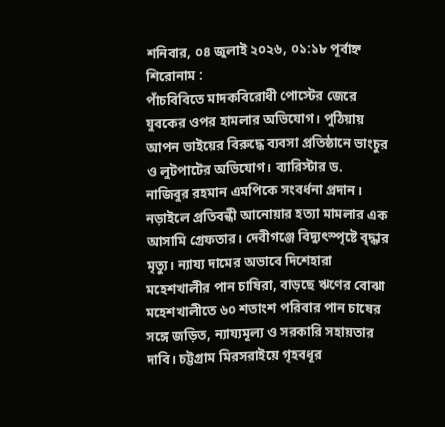শনিবার, ০৪ জুলাই ২০২৬, ০১:১৮ পূর্বাহ্ন
শিরোনাম :
পাঁচবিবিতে মাদকবিরোধী পোস্টের জেরে যুবকের ওপর হামলার অভিযোগ। পুঠিয়ায় আপন ভাইয়ের বিরুদ্ধে ব্যবসা প্রতিষ্ঠানে ভাংচুর ও লুটপাটের অভিযোগ। ব্যারিস্টার ড. নাজিবুর রহমান এমপিকে সংবর্ধনা প্রদান। নড়াইলে প্রতিবন্ধী আনোয়ার হত্যা মামলার এক আসামি গ্রেফতার। দেবীগঞ্জে বিদ্যুৎস্পৃষ্টে বৃদ্ধার মৃত্যু। ন্যায্য দামের অভাবে দিশেহারা মহেশখালীর পান চাষিরা, বাড়ছে ঋণের বোঝা মহেশখালীতে ৬০ শতাংশ পরিবার পান চাষের সঙ্গে জড়িত, ন্যায্যমূল্য ও সরকারি সহায়তার দাবি। চট্টগ্রাম মিরসরাইয়ে গৃহবধূর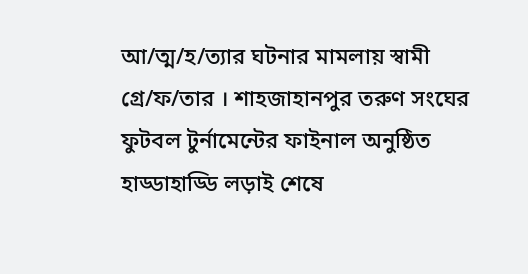আ/ত্ম/হ/ত্যার ঘটনার মামলায় স্বামী গ্রে/ফ/তার । শাহজাহানপুর তরুণ সংঘের ফুটবল টুর্নামেন্টের ফাইনাল অনুষ্ঠিত হাড্ডাহাড্ডি লড়াই শেষে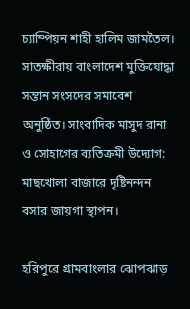চ্যাম্পিয়ন শাহী হালিম জামতৈল। সাতক্ষীরায় বাংলাদেশ মুক্তিযোদ্ধা সন্তান সংসদের সমাবেশ অনুষ্ঠিত। সাংবাদিক মাসুদ রানা ও সোহাগের ব্যতিক্রমী উদ্যোগ: মাছখোলা বাজারে দৃষ্টিনন্দন বসার জায়গা স্থাপন।

হরিপুরে গ্রামবাংলার ঝোপঝাড়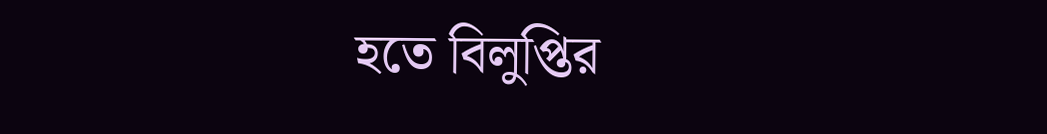হতে বিলুপ্তির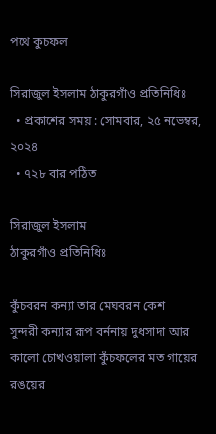পথে কুচফল

সিরাজুল ইসলাম ঠাকুরগাঁও প্রতিনিধিঃ
  • প্রকাশের সময় : সোমবার, ২৫ নভেম্বর, ২০২৪
  • ৭২৮ বার পঠিত

সিরাজুল ইসলাম
ঠাকুরগাঁও প্রতিনিধিঃ

কুঁচবরন কন্যা তার মেঘবরন কেশ
সুন্দরী কন্যার রূপ বর্ননায় দুধসাদা আর কালো চোখওয়ালা কুঁচফলের মত গায়ের রঙয়ের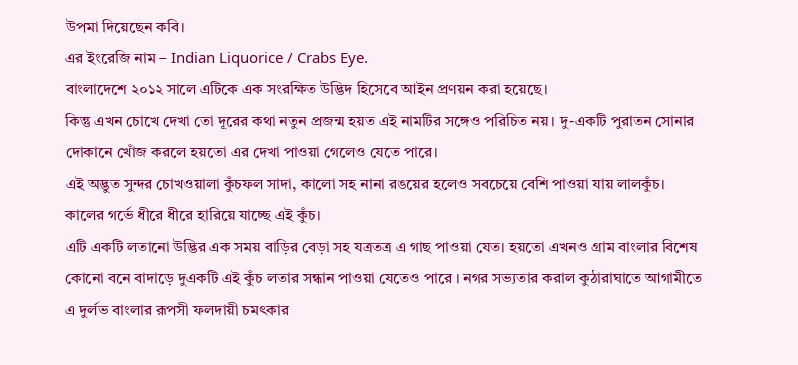উপমা দিয়েছেন কবি।
এর ইংরেজি নাম – Indian Liquorice / Crabs Eye.
বাংলাদেশে ২০১২ সালে এটিকে এক সংরক্ষিত উদ্ভিদ হিসেবে আইন প্রণয়ন করা হয়েছে।
কিন্তু এখন চোখে দেখা তো দূরের কথা নতুন প্রজন্ম হয়ত এই নামটির সঙ্গেও পরিচিত নয়। দু-একটি পুরাতন সোনার দোকানে খোঁজ করলে হয়তো এর দেখা পাওয়া গেলেও যেতে পারে।
এই অদ্ভুত সুন্দর চোখওয়ালা কুঁচফল সাদা, কালো সহ নানা রঙয়ের হলেও সবচেয়ে বেশি পাওয়া ‌যায় লালকুঁচ।
কালের গর্ভে ধীরে ধীরে হারিয়ে যাচ্ছে এই কুঁচ।
এটি একটি লতানো উদ্ভির এক সময় বাড়ির বেড়া সহ যত্রতত্র এ গাছ পাওয়া যেত। হয়তো এখনও গ্রাম বাংলার বিশেষ কোনো বনে বাদাড়ে দুএকটি এই কুঁচ লতার সন্ধান পাওয়া যেতেও পারে । নগর সভ্যতার করাল কুঠারাঘাতে আগামীতে এ দুর্লভ বাংলার রূপসী ফলদায়ী চমৎকার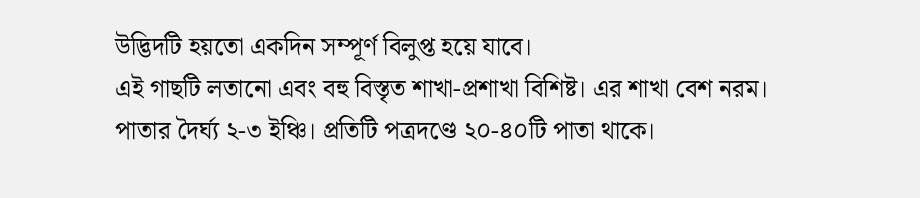উদ্ভিদটি হয়তো একদিন সম্পূর্ণ বিলুপ্ত হয়ে যাবে।
এই গাছটি লতানো এবং বহু বিস্তৃত শাখা-প্রশাখা বিশিষ্ট। এর শাখা বেশ নরম। পাতার দৈর্ঘ্য ২-৩ ইঞ্চি। প্রতিটি পত্রদণ্ডে ২০-৪০টি পাতা থাকে।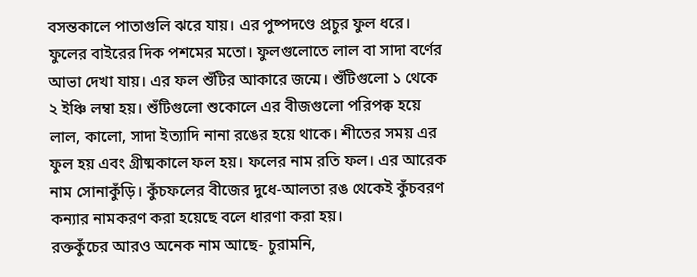বসন্তকালে পাতাগুলি ঝরে যায়। এর পুষ্পদণ্ডে প্রচুর ফুল ধরে। ফুলের বাইরের দিক পশমের মতো। ফুলগুলোতে লাল বা সাদা বর্ণের আভা দেখা যায়। এর ফল শুঁটির আকারে জন্মে। শুঁটিগুলো ১ থেকে ২ ইঞ্চি লম্বা হয়। শুঁটিগুলো শুকোলে এর বীজগুলো পরিপক্ব হয়ে লাল, কালো, সাদা ইত্যাদি নানা রঙের হয়ে থাকে। শীতের সময় এর ফুল হয় এবং গ্রীষ্মকালে ফল হয়। ফলের নাম রতি ফল। এর আরেক নাম সোনাকুঁড়ি। কুঁচফলের বীজের দুধে-আলতা রঙ থেকেই কুঁচবরণ কন্যার নামকরণ করা হয়েছে বলে ধারণা করা হয়।
রক্তকুঁচের আরও অনেক নাম আছে- চুরামনি,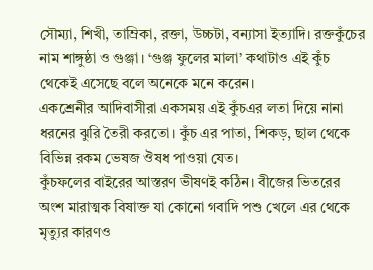সৌম্যা, শিখী, তাম্রিকা, রক্তা, উচ্চটা, বন্যাসা ইত্যাদি। রক্তকুঁচের নাম শাঙ্গুষ্ঠা ও গুঞ্জা। ‘গুঞ্জ ফুলের মালা’ কথাটাও এই কুঁচ থেকেই এসেছে বলে অনেকে মনে করেন।
একশ্রেনীর আদিবাসীরা একসময় এই কুঁচএর লতা দিয়ে নানা ধরনের ঝুরি তৈরী করতো। কুঁচ এর পাতা, শিকড়, ছাল থেকে বিভিন্ন রকম ভেষজ ঔষধ পাওয়া যেত।
কুঁচফলের বাইরের আস্তরণ ভীষণই কঠিন। বীজের ভিতরের অংশ মারাত্মক বিষাক্ত যা কোনো গবাদি পশু খেলে এর থেকে মৃত্যুর কারণও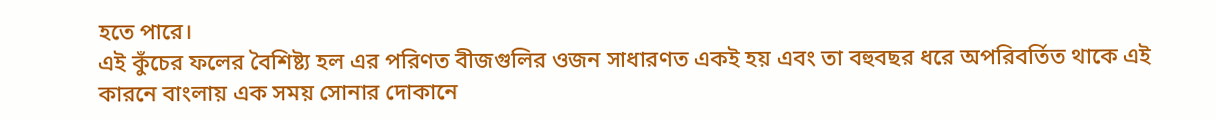হতে পারে।
এই কুঁচের ফলের বৈশিষ্ট্য হল এর পরিণত বীজগুলির ওজন সাধারণত একই হয় এবং তা বহুবছর ধরে অপরিবর্তিত থাকে এই কারনে বাংলায় এক সময় সোনার দোকানে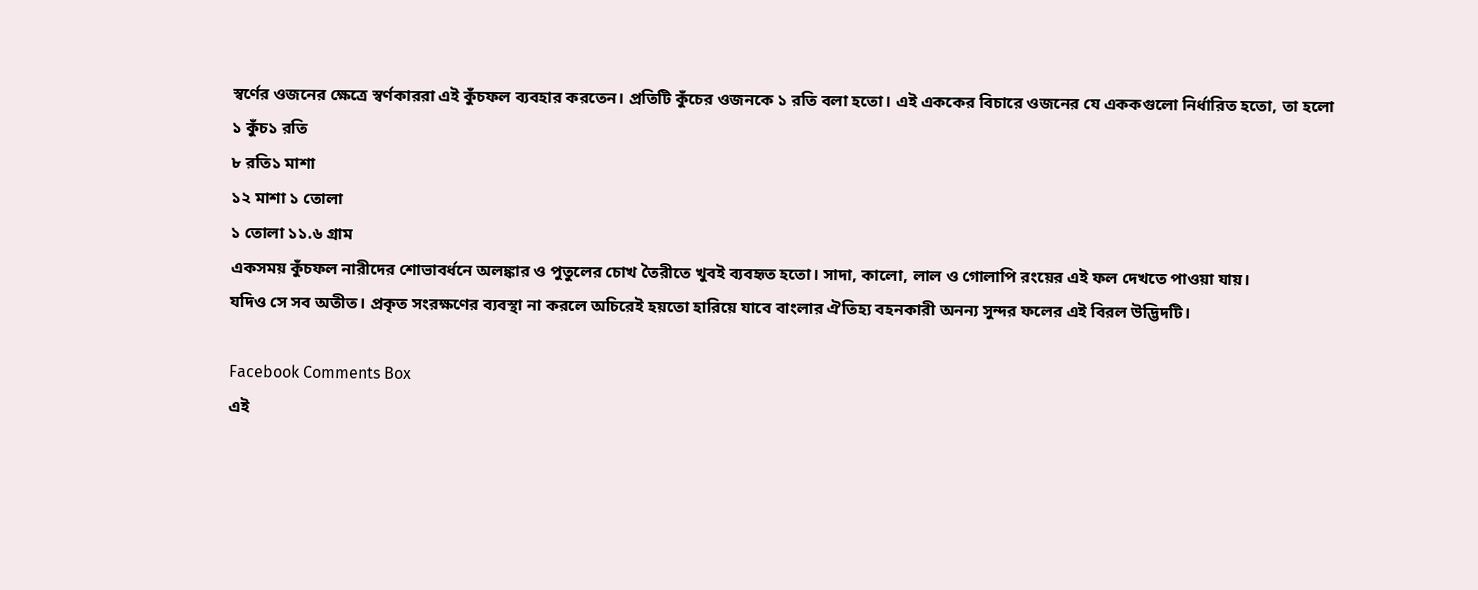স্বর্ণের ওজনের ক্ষেত্রে স্বর্ণকাররা এই কুঁচফল ব্যবহার করতেন। প্রতিটি কুঁচের ওজনকে ১ রতি বলা হতো। এই এককের বিচারে ওজনের যে এককগুলো নির্ধারিত হতো, তা হলো
১ কুঁচ১ রতি
৮ রতি১ মাশা
১২ মাশা ১ তোলা
১ তোলা ১১.৬ গ্রাম
একসময় কুঁচফল নারীদের শোভাবর্ধনে অলঙ্কার ও পুতুলের চোখ তৈরীতে খুবই ব্যবহৃত হতো। সাদা, কালো, লাল ও গোলাপি রংয়ের এই ফল দেখতে পাওয়া যায়।
যদিও সে সব অতীত। প্রকৃত সংরক্ষণের ব্যবস্থা না করলে অচিরেই হয়তো হারিয়ে যাবে বাংলার ঐতিহ্য বহনকারী অনন্য সুন্দর ফলের এই বিরল উদ্ভিদটি।

Facebook Comments Box
এই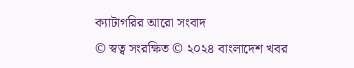ক্যাটাগরির আরো সংবাদ
© স্বত্ব সংরক্ষিত © ২০২৪ বাংলাদেশ খবর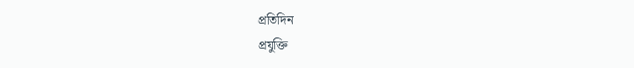প্রতিদিন
প্রযুক্তি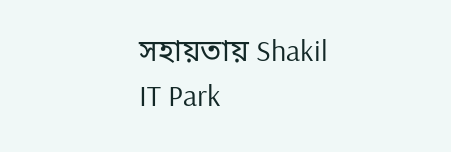সহায়তায় Shakil IT Park